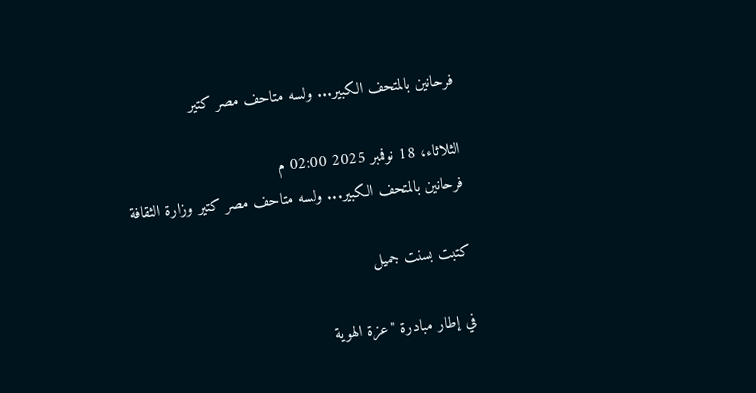فرحانين بالمتحف الكبير... ولسه متاحف مصر كتير

الثلاثاء، 18 نوفمبر 2025 02:00 م
فرحانين بالمتحف الكبير... ولسه متاحف مصر كتير وزارة الثقافة

كتبت بسنت جميل

في إطار مبادرة "عزة الهوية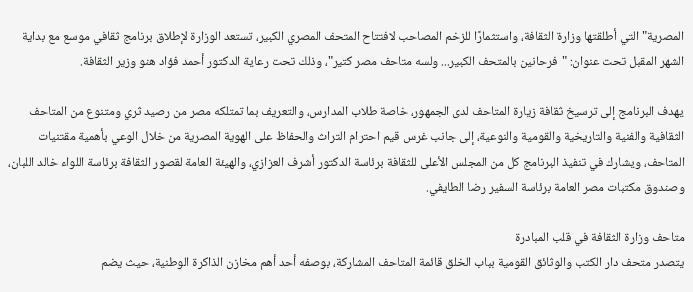المصرية" التي أطلقتها وزارة الثقافة، واستثمارًا للزخم المصاحب لافتتاح المتحف المصري الكبير، تستعد الوزارة لإطلاق برنامج ثقافي موسع مع بداية الشهر المقبل تحت عنوان: "فرحانين بالمتحف الكبير... ولسه متاحف مصر كتير"، وذلك تحت رعاية الدكتور أحمد فؤاد هنو وزير الثقافة.

يهدف البرنامج إلى ترسيخ ثقافة زيارة المتاحف لدى الجمهور، خاصة طلاب المدارس، والتعريف بما تمتلكه مصر من رصيد ثري ومتنوع من المتاحف الثقافية والفنية والتاريخية والقومية والنوعية، إلى جانب غرس قيم احترام التراث والحفاظ على الهوية المصرية من خلال الوعي بأهمية مقتنيات المتاحف، ويشارك في تنفيذ البرنامج كل من المجلس الأعلى للثقافة برئاسة الدكتور أشرف العزازي، والهيئة العامة لقصور الثقافة برئاسة اللواء خالد اللبان، وصندوق مكتبات مصر العامة برئاسة السفير رضا الطايفي.

متاحف وزارة الثقافة في قلب المبادرة
يتصدر متحف دار الكتب والوثائق القومية بباب الخلق قائمة المتاحف المشاركة، بوصفه أحد أهم مخازن الذاكرة الوطنية، حيث يضم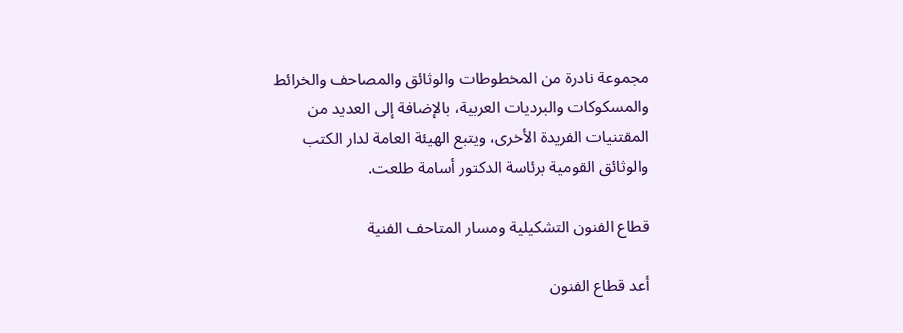مجموعة نادرة من المخطوطات والوثائق والمصاحف والخرائط والمسكوكات والبرديات العربية، بالإضافة إلى العديد من المقتنيات الفريدة الأخرى، ويتبع الهيئة العامة لدار الكتب والوثائق القومية برئاسة الدكتور أسامة طلعت.

قطاع الفنون التشكيلية ومسار المتاحف الفنية

أعد قطاع الفنون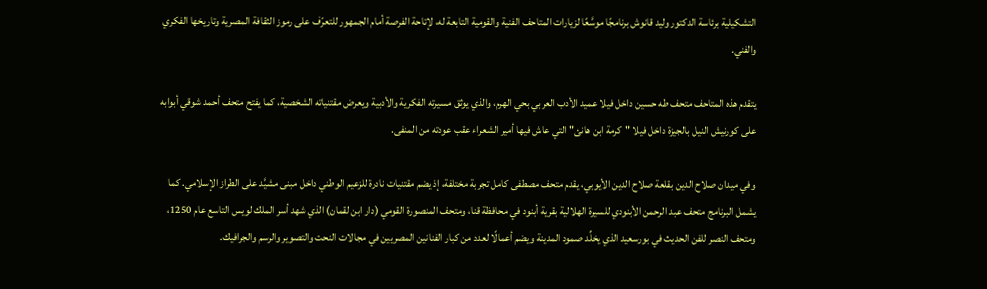التشكيلية برئاسة الدكتور وليد قانوش برنامجًا موسَّعًا لزيارات المتاحف الفنية والقومية التابعة له، لإتاحة الفرصة أمام الجمهور للتعرّف على رموز الثقافة المصرية وتاريخها الفكري والفني.

يتقدم هذه المتاحف متحف طه حسين داخل فيلا عميد الأدب العربي بحي الهرم، والذي يوثق مسيرته الفكرية والأدبية ويعرض مقتنياته الشخصية، كما يفتح متحف أحمد شوقي أبوابه على كورنيش النيل بالجيزة داخل فيلا "كرمة ابن هانئ" التي عاش فيها أمير الشعراء عقب عودته من المنفى.

وفي ميدان صلاح الدين بقلعة صلاح الدين الأيوبي، يقدم متحف مصطفى كامل تجربة مختلفة، إذ يضم مقتنيات نادرة للزعيم الوطني داخل مبنى مشيَّد على الطراز الإسلامي. كما يشمل البرنامج متحف عبد الرحمن الأبنودي للسيرة الهلالية بقرية أبنود في محافظة قنا، ومتحف المنصورة القومي (دار ابن لقمان) الذي شهد أسر الملك لويس التاسع عام 1250، ومتحف النصر للفن الحديث في بورسعيد الذي يخلِّد صمود المدينة ويضم أعمالًا لعدد من كبار الفنانين المصريين في مجالات النحت والتصوير والرسم والجرافيك.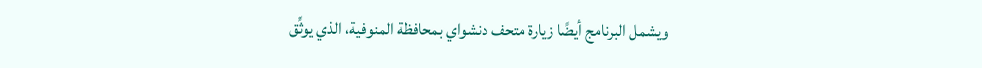ويشمل البرنامج أيضًا زيارة متحف دنشواي بمحافظة المنوفية، الذي يوثِّق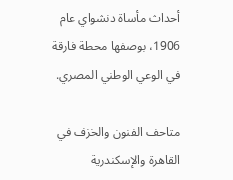أحداث مأساة دنشواي عام 1906، بوصفها محطة فارقة في الوعي الوطني المصري.

متاحف الفنون والخزف في القاهرة والإسكندرية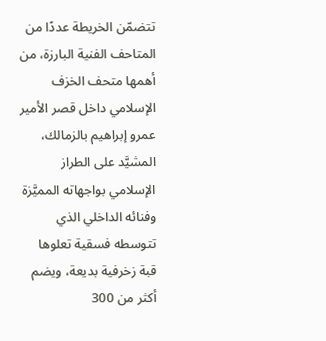تتضمّن الخريطة عددًا من المتاحف الفنية البارزة، من أهمها متحف الخزف الإسلامي داخل قصر الأمير عمرو إبراهيم بالزمالك، المشيَّد على الطراز الإسلامي بواجهاته المميَّزة وفنائه الداخلي الذي تتوسطه فسقية تعلوها قبة زخرفية بديعة، ويضم أكثر من 300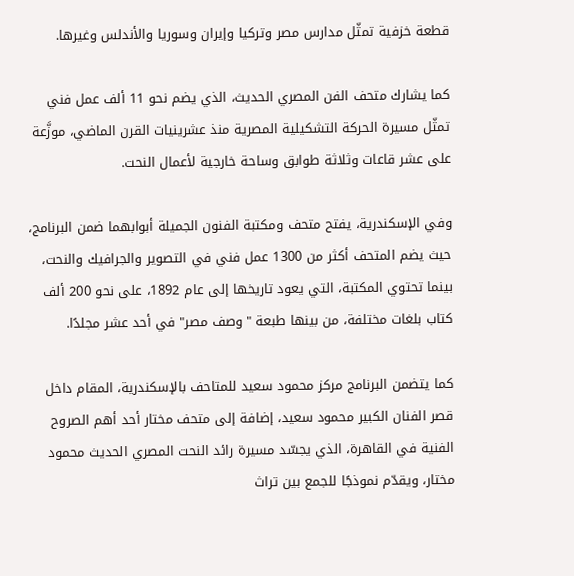قطعة خزفية تمثّل مدارس مصر وتركيا وإيران وسوريا والأندلس وغيرها.

كما يشارك متحف الفن المصري الحديث، الذي يضم نحو 11 ألف عمل فني تمثّل مسيرة الحركة التشكيلية المصرية منذ عشرينيات القرن الماضي، موزَّعة على عشر قاعات وثلاثة طوابق وساحة خارجية لأعمال النحت.

وفي الإسكندرية، يفتح متحف ومكتبة الفنون الجميلة أبوابهما ضمن البرنامج، حيث يضم المتحف أكثر من 1300 عمل فني في التصوير والجرافيك والنحت، بينما تحتوي المكتبة، التي يعود تاريخها إلى عام 1892، على نحو 200 ألف كتاب بلغات مختلفة، من بينها طبعة "وصف مصر" في أحد عشر مجلدًا.

كما يتضمن البرنامج مركز محمود سعيد للمتاحف بالإسكندرية، المقام داخل قصر الفنان الكبير محمود سعيد، إضافة إلى متحف مختار أحد أهم الصروح الفنية في القاهرة، الذي يجسّد مسيرة رائد النحت المصري الحديث محمود مختار، ويقدّم نموذجًا للجمع بين تراث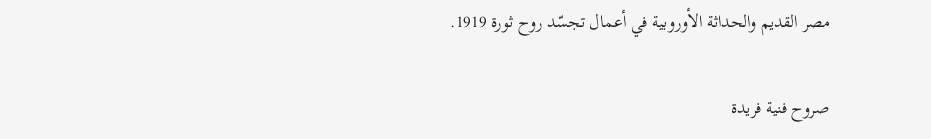مصر القديم والحداثة الأوروبية في أعمال تجسّد روح ثورة 1919.

صروح فنية فريدة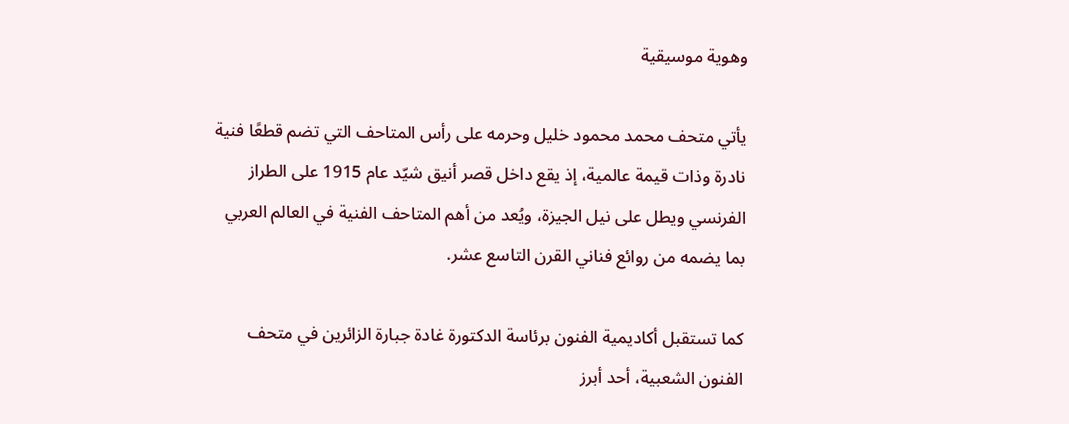وهوية موسيقية

يأتي متحف محمد محمود خليل وحرمه على رأس المتاحف التي تضم قطعًا فنية نادرة وذات قيمة عالمية، إذ يقع داخل قصر أنيق شيّد عام 1915 على الطراز الفرنسي ويطل على نيل الجيزة، ويُعد من أهم المتاحف الفنية في العالم العربي بما يضمه من روائع فناني القرن التاسع عشر.

كما تستقبل أكاديمية الفنون برئاسة الدكتورة غادة جبارة الزائرين في متحف الفنون الشعبية، أحد أبرز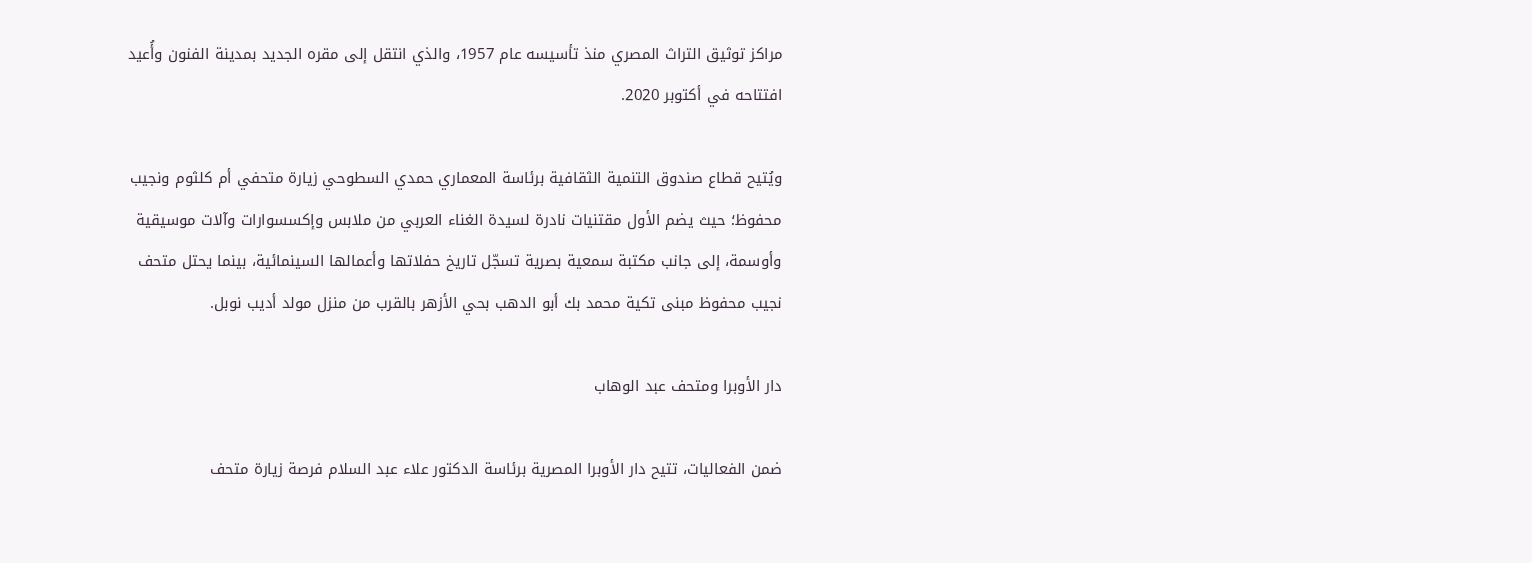مراكز توثيق التراث المصري منذ تأسيسه عام 1957، والذي انتقل إلى مقره الجديد بمدينة الفنون وأُعيد افتتاحه في أكتوبر 2020.

ويُتيح قطاع صندوق التنمية الثقافية برئاسة المعماري حمدي السطوحي زيارة متحفي أم كلثوم ونجيب محفوظ؛ حيث يضم الأول مقتنيات نادرة لسيدة الغناء العربي من ملابس وإكسسوارات وآلات موسيقية وأوسمة، إلى جانب مكتبة سمعية بصرية تسجّل تاريخ حفلاتها وأعمالها السينمائية، بينما يحتل متحف نجيب محفوظ مبنى تكية محمد بك أبو الدهب بحي الأزهر بالقرب من منزل مولد أديب نوبل.

دار الأوبرا ومتحف عبد الوهاب

ضمن الفعاليات، تتيح دار الأوبرا المصرية برئاسة الدكتور علاء عبد السلام فرصة زيارة متحف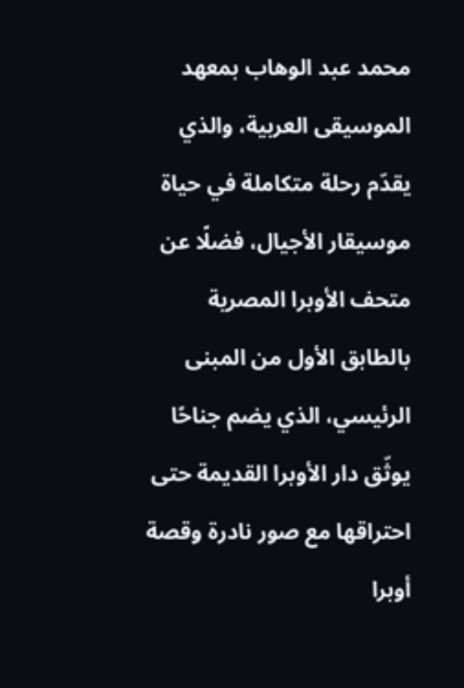محمد عبد الوهاب بمعهد الموسيقى العربية، والذي يقدّم رحلة متكاملة في حياة موسيقار الأجيال، فضلًا عن متحف الأوبرا المصرية بالطابق الأول من المبنى الرئيسي، الذي يضم جناحًا يوثّق دار الأوبرا القديمة حتى احتراقها مع صور نادرة وقصة أوبرا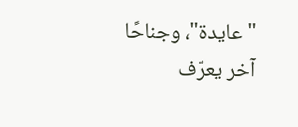"عايدة"، وجناحًا آخر يعرّف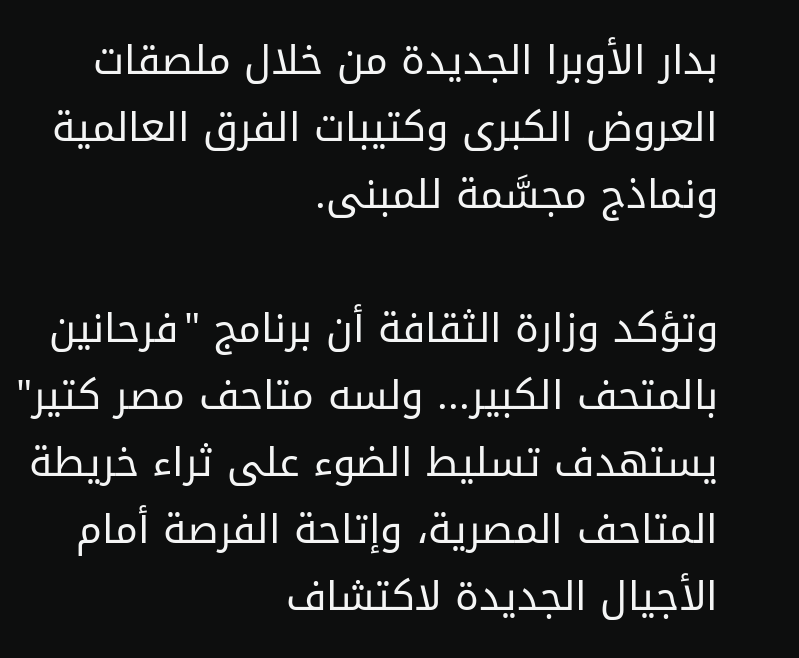بدار الأوبرا الجديدة من خلال ملصقات العروض الكبرى وكتيبات الفرق العالمية ونماذج مجسَّمة للمبنى.

وتؤكد وزارة الثقافة أن برنامج "فرحانين بالمتحف الكبير... ولسه متاحف مصر كتير" يستهدف تسليط الضوء على ثراء خريطة المتاحف المصرية، وإتاحة الفرصة أمام الأجيال الجديدة لاكتشاف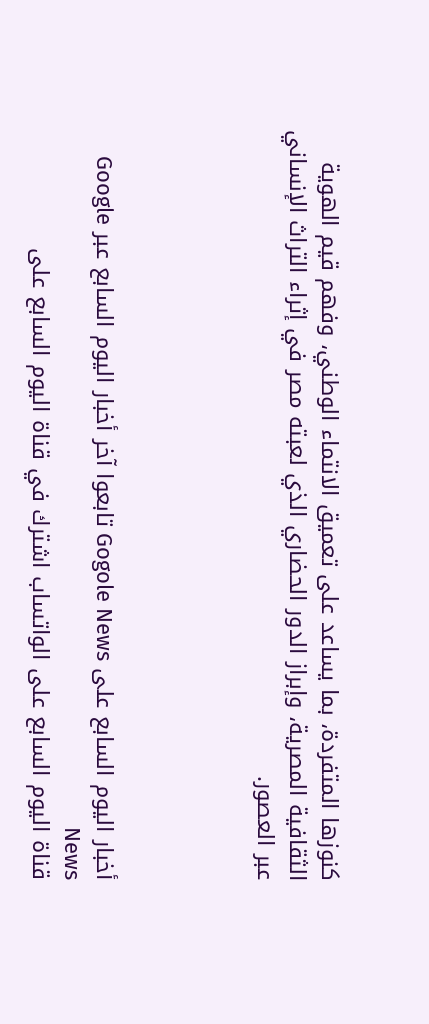كنوزها المتفردة، بما يساعد على تعميق الانتماء الوطني، وفهم قيم الهوية الثقافية المصرية، وإبراز الدور الحضاري الذي لعبته مصر في إثراء التراث الإنساني عبر العصور.




أخبار اليوم السابع على Gogole News تابعوا آخر أخبار اليوم السابع عبر Google News
قناة اليوم السابع على الواتساب اشترك في قناة اليوم السابع على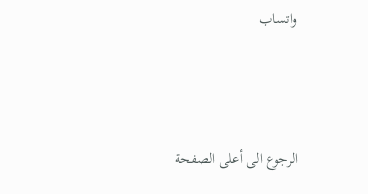واتساب



الرجوع الى أعلى الصفحة